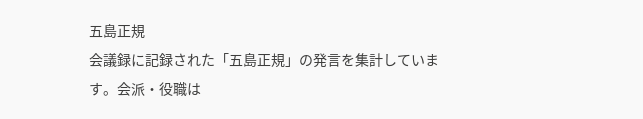五島正規
会議録に記録された「五島正規」の発言を集計しています。会派・役職は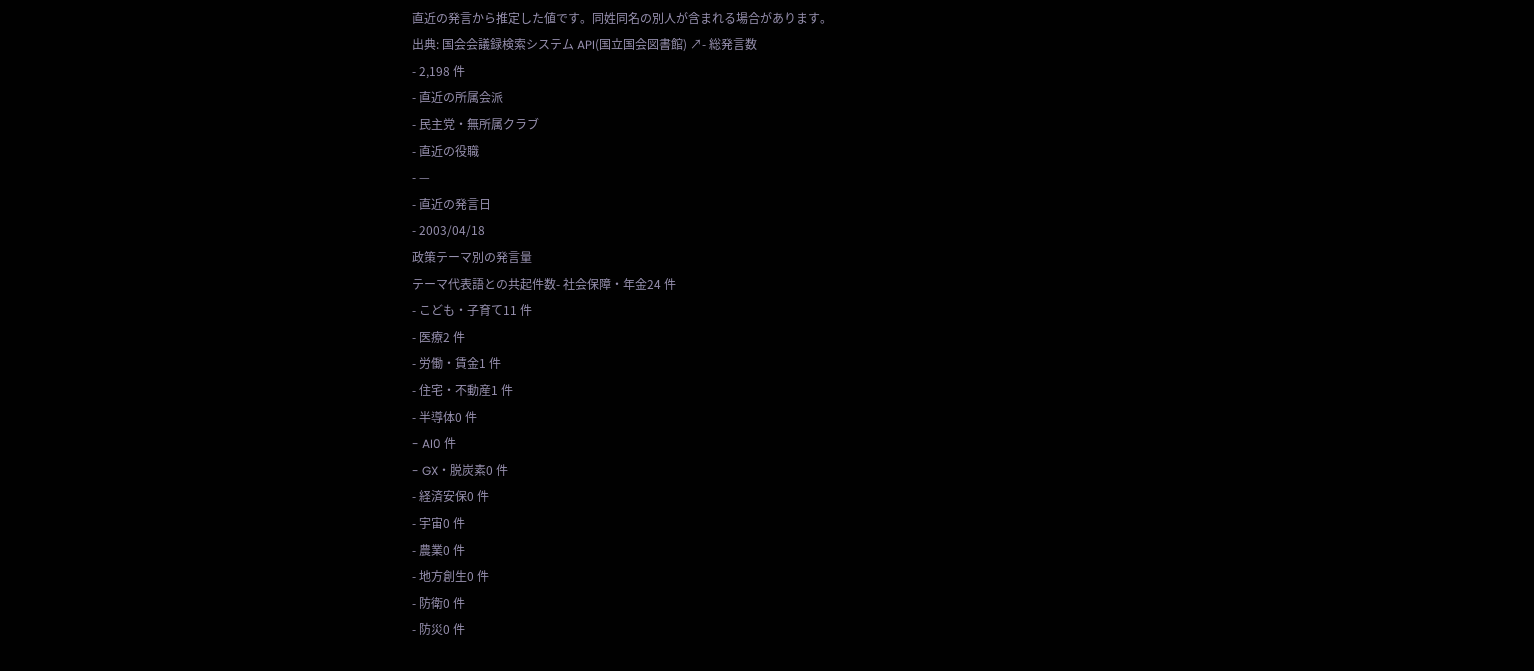直近の発言から推定した値です。同姓同名の別人が含まれる場合があります。
出典: 国会会議録検索システム API(国立国会図書館) ↗- 総発言数
- 2,198 件
- 直近の所属会派
- 民主党・無所属クラブ
- 直近の役職
- —
- 直近の発言日
- 2003/04/18
政策テーマ別の発言量
テーマ代表語との共起件数- 社会保障・年金24 件
- こども・子育て11 件
- 医療2 件
- 労働・賃金1 件
- 住宅・不動産1 件
- 半導体0 件
- AI0 件
- GX・脱炭素0 件
- 経済安保0 件
- 宇宙0 件
- 農業0 件
- 地方創生0 件
- 防衛0 件
- 防災0 件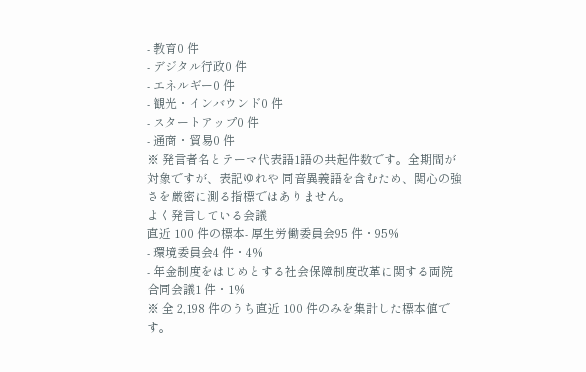- 教育0 件
- デジタル行政0 件
- エネルギー0 件
- 観光・インバウンド0 件
- スタートアップ0 件
- 通商・貿易0 件
※ 発言者名とテーマ代表語1語の共起件数です。全期間が対象ですが、表記ゆれや 同音異義語を含むため、関心の強さを厳密に測る指標ではありません。
よく発言している会議
直近 100 件の標本- 厚生労働委員会95 件・95%
- 環境委員会4 件・4%
- 年金制度をはじめとする社会保障制度改革に関する両院合同会議1 件・1%
※ 全 2,198 件のうち直近 100 件のみを集計した標本値です。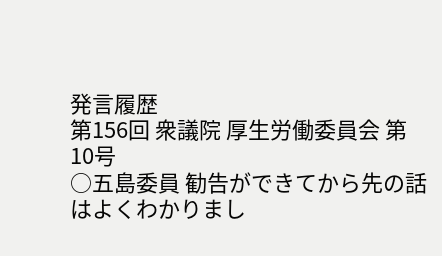発言履歴
第156回 衆議院 厚生労働委員会 第10号
○五島委員 勧告ができてから先の話はよくわかりまし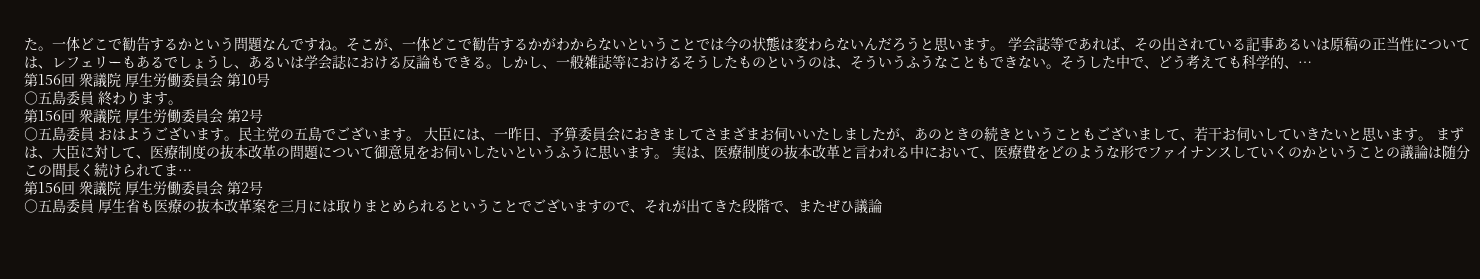た。一体どこで勧告するかという問題なんですね。そこが、一体どこで勧告するかがわからないということでは今の状態は変わらないんだろうと思います。 学会誌等であれば、その出されている記事あるいは原稿の正当性については、レフェリーもあるでしょうし、あるいは学会誌における反論もできる。しかし、一般雑誌等におけるそうしたものというのは、そういうふうなこともできない。そうした中で、どう考えても科学的、…
第156回 衆議院 厚生労働委員会 第10号
○五島委員 終わります。
第156回 衆議院 厚生労働委員会 第2号
○五島委員 おはようございます。民主党の五島でございます。 大臣には、一昨日、予算委員会におきましてさまざまお伺いいたしましたが、あのときの続きということもございまして、若干お伺いしていきたいと思います。 まずは、大臣に対して、医療制度の抜本改革の問題について御意見をお伺いしたいというふうに思います。 実は、医療制度の抜本改革と言われる中において、医療費をどのような形でファイナンスしていくのかということの議論は随分この間長く続けられてま…
第156回 衆議院 厚生労働委員会 第2号
○五島委員 厚生省も医療の抜本改革案を三月には取りまとめられるということでございますので、それが出てきた段階で、またぜひ議論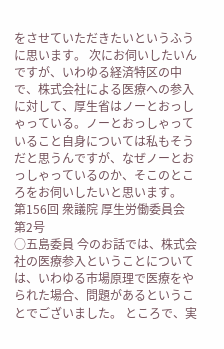をさせていただきたいというふうに思います。 次にお伺いしたいんですが、いわゆる経済特区の中で、株式会社による医療への参入に対して、厚生省はノーとおっしゃっている。ノーとおっしゃっていること自身については私もそうだと思うんですが、なぜノーとおっしゃっているのか、そこのところをお伺いしたいと思います。
第156回 衆議院 厚生労働委員会 第2号
○五島委員 今のお話では、株式会社の医療参入ということについては、いわゆる市場原理で医療をやられた場合、問題があるということでございました。 ところで、実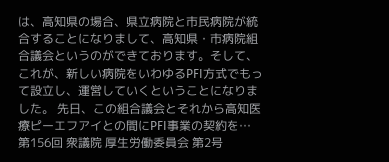は、高知県の場合、県立病院と市民病院が統合することになりまして、高知県・市病院組合議会というのができております。そして、これが、新しい病院をいわゆるPFI方式でもって設立し、運営していくということになりました。 先日、この組合議会とそれから高知医療ピーエフアイとの間にPFI事業の契約を…
第156回 衆議院 厚生労働委員会 第2号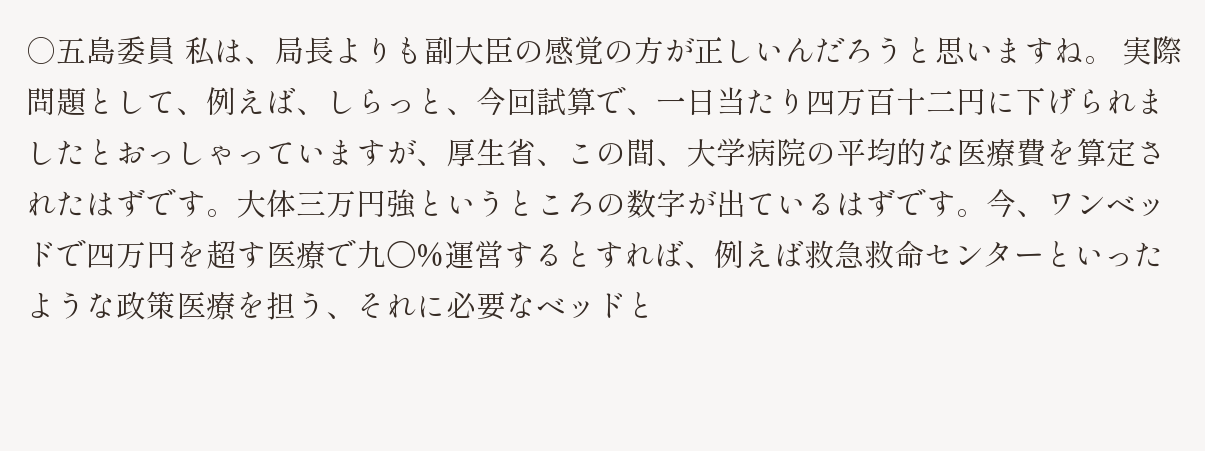○五島委員 私は、局長よりも副大臣の感覚の方が正しいんだろうと思いますね。 実際問題として、例えば、しらっと、今回試算で、一日当たり四万百十二円に下げられましたとおっしゃっていますが、厚生省、この間、大学病院の平均的な医療費を算定されたはずです。大体三万円強というところの数字が出ているはずです。今、ワンベッドで四万円を超す医療で九〇%運営するとすれば、例えば救急救命センターといったような政策医療を担う、それに必要なベッドと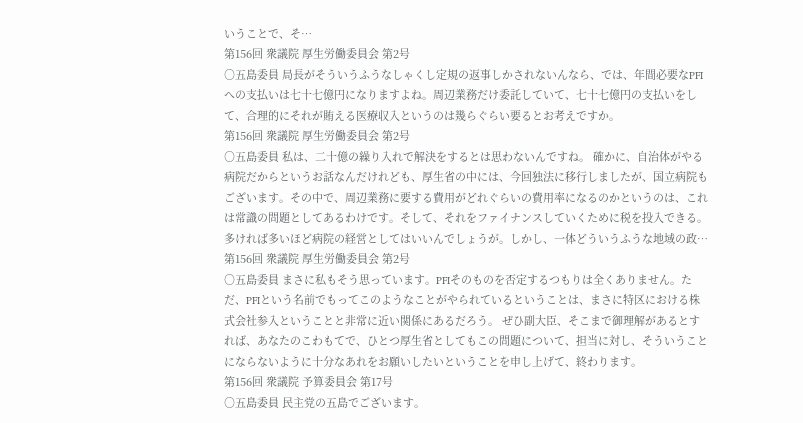いうことで、そ…
第156回 衆議院 厚生労働委員会 第2号
○五島委員 局長がそういうふうなしゃくし定規の返事しかされないんなら、では、年間必要なPFIへの支払いは七十七億円になりますよね。周辺業務だけ委託していて、七十七億円の支払いをして、合理的にそれが賄える医療収入というのは幾らぐらい要るとお考えですか。
第156回 衆議院 厚生労働委員会 第2号
○五島委員 私は、二十億の繰り入れで解決をするとは思わないんですね。 確かに、自治体がやる病院だからというお話なんだけれども、厚生省の中には、今回独法に移行しましたが、国立病院もございます。その中で、周辺業務に要する費用がどれぐらいの費用率になるのかというのは、これは常識の問題としてあるわけです。そして、それをファイナンスしていくために税を投入できる。多ければ多いほど病院の経営としてはいいんでしょうが。しかし、一体どういうふうな地域の政…
第156回 衆議院 厚生労働委員会 第2号
○五島委員 まさに私もそう思っています。PFIそのものを否定するつもりは全くありません。ただ、PFIという名前でもってこのようなことがやられているということは、まさに特区における株式会社参入ということと非常に近い関係にあるだろう。 ぜひ副大臣、そこまで御理解があるとすれば、あなたのこわもてで、ひとつ厚生省としてもこの問題について、担当に対し、そういうことにならないように十分なあれをお願いしたいということを申し上げて、終わります。
第156回 衆議院 予算委員会 第17号
○五島委員 民主党の五島でございます。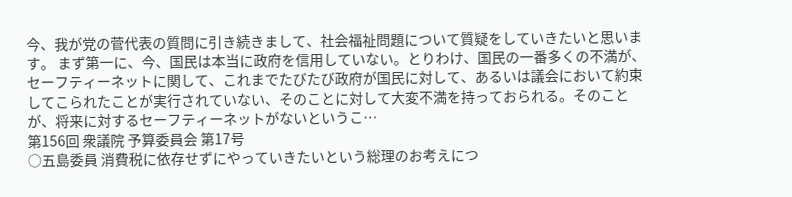今、我が党の菅代表の質問に引き続きまして、社会福祉問題について質疑をしていきたいと思います。 まず第一に、今、国民は本当に政府を信用していない。とりわけ、国民の一番多くの不満が、セーフティーネットに関して、これまでたびたび政府が国民に対して、あるいは議会において約束してこられたことが実行されていない、そのことに対して大変不満を持っておられる。そのことが、将来に対するセーフティーネットがないというこ…
第156回 衆議院 予算委員会 第17号
○五島委員 消費税に依存せずにやっていきたいという総理のお考えにつ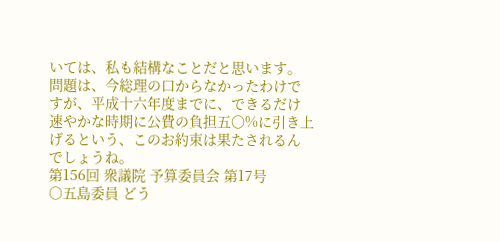いては、私も結構なことだと思います。問題は、今総理の口からなかったわけですが、平成十六年度までに、できるだけ速やかな時期に公費の負担五〇%に引き上げるという、このお約束は果たされるんでしょうね。
第156回 衆議院 予算委員会 第17号
○五島委員 どう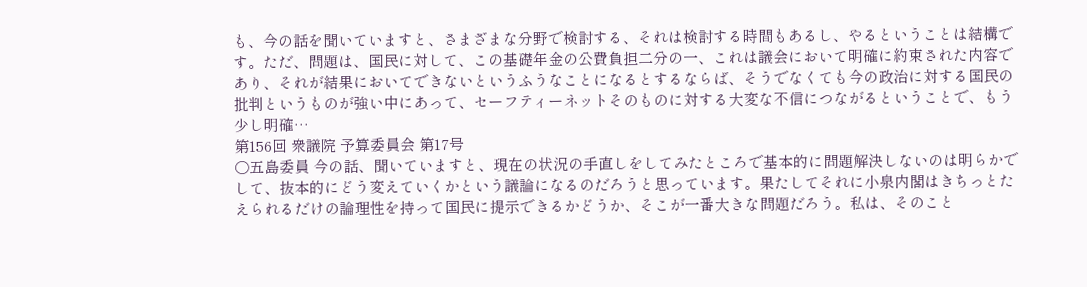も、今の話を聞いていますと、さまざまな分野で検討する、それは検討する時間もあるし、やるということは結構です。ただ、問題は、国民に対して、この基礎年金の公費負担二分の一、これは議会において明確に約束された内容であり、それが結果においてできないというふうなことになるとするならば、そうでなくても今の政治に対する国民の批判というものが強い中にあって、セーフティーネットそのものに対する大変な不信につながるということで、もう少し明確…
第156回 衆議院 予算委員会 第17号
○五島委員 今の話、聞いていますと、現在の状況の手直しをしてみたところで基本的に問題解決しないのは明らかでして、抜本的にどう変えていくかという議論になるのだろうと思っています。果たしてそれに小泉内閣はきちっとたえられるだけの論理性を持って国民に提示できるかどうか、そこが一番大きな問題だろう。私は、そのこと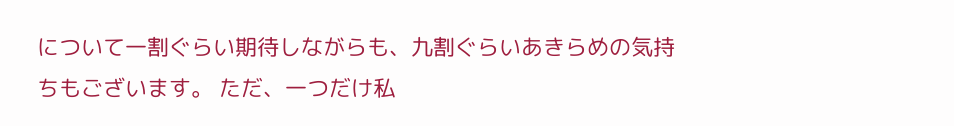について一割ぐらい期待しながらも、九割ぐらいあきらめの気持ちもございます。 ただ、一つだけ私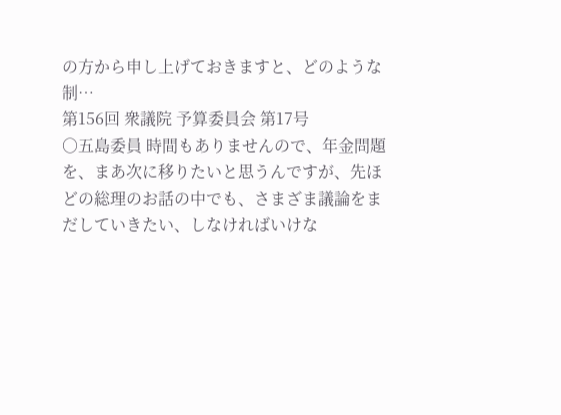の方から申し上げておきますと、どのような制…
第156回 衆議院 予算委員会 第17号
○五島委員 時間もありませんので、年金問題を、まあ次に移りたいと思うんですが、先ほどの総理のお話の中でも、さまざま議論をまだしていきたい、しなければいけな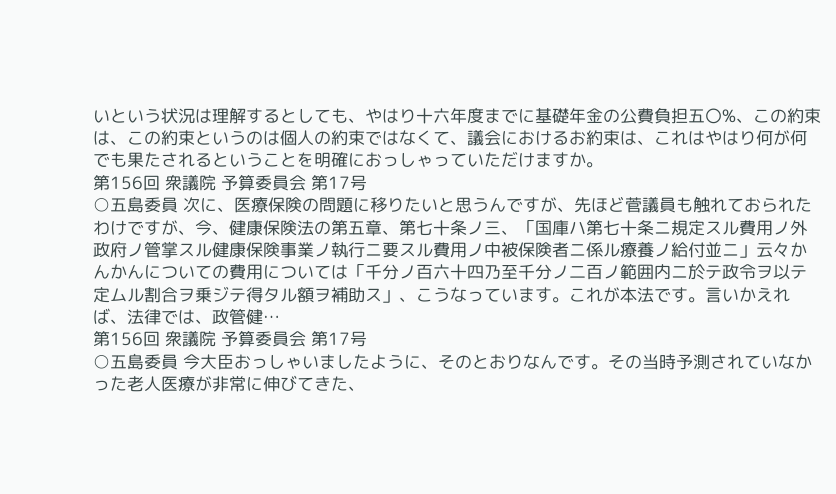いという状況は理解するとしても、やはり十六年度までに基礎年金の公費負担五〇%、この約束は、この約束というのは個人の約束ではなくて、議会におけるお約束は、これはやはり何が何でも果たされるということを明確におっしゃっていただけますか。
第156回 衆議院 予算委員会 第17号
○五島委員 次に、医療保険の問題に移りたいと思うんですが、先ほど菅議員も触れておられたわけですが、今、健康保険法の第五章、第七十条ノ三、「国庫ハ第七十条ニ規定スル費用ノ外政府ノ管掌スル健康保険事業ノ執行ニ要スル費用ノ中被保険者ニ係ル療養ノ給付並ニ」云々かんかんについての費用については「千分ノ百六十四乃至千分ノ二百ノ範囲内ニ於テ政令ヲ以テ定ムル割合ヲ乗ジテ得タル額ヲ補助ス」、こうなっています。これが本法です。言いかえれば、法律では、政管健…
第156回 衆議院 予算委員会 第17号
○五島委員 今大臣おっしゃいましたように、そのとおりなんです。その当時予測されていなかった老人医療が非常に伸びてきた、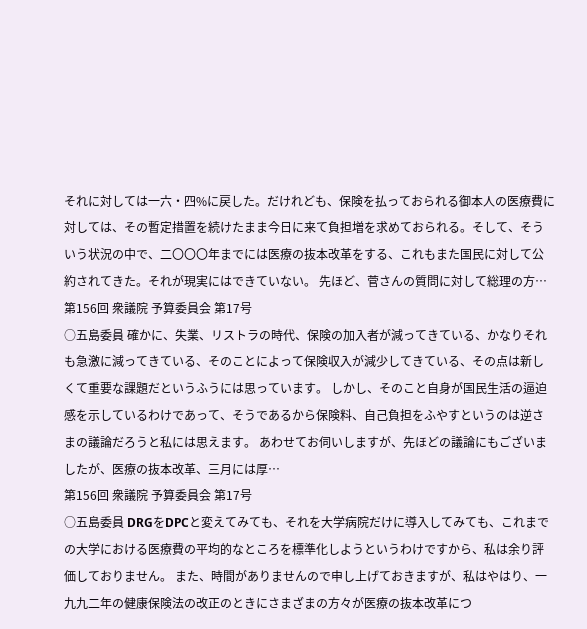それに対しては一六・四%に戻した。だけれども、保険を払っておられる御本人の医療費に対しては、その暫定措置を続けたまま今日に来て負担増を求めておられる。そして、そういう状況の中で、二〇〇〇年までには医療の抜本改革をする、これもまた国民に対して公約されてきた。それが現実にはできていない。 先ほど、菅さんの質問に対して総理の方…
第156回 衆議院 予算委員会 第17号
○五島委員 確かに、失業、リストラの時代、保険の加入者が減ってきている、かなりそれも急激に減ってきている、そのことによって保険収入が減少してきている、その点は新しくて重要な課題だというふうには思っています。 しかし、そのこと自身が国民生活の逼迫感を示しているわけであって、そうであるから保険料、自己負担をふやすというのは逆さまの議論だろうと私には思えます。 あわせてお伺いしますが、先ほどの議論にもございましたが、医療の抜本改革、三月には厚…
第156回 衆議院 予算委員会 第17号
○五島委員 DRGをDPCと変えてみても、それを大学病院だけに導入してみても、これまでの大学における医療費の平均的なところを標準化しようというわけですから、私は余り評価しておりません。 また、時間がありませんので申し上げておきますが、私はやはり、一九九二年の健康保険法の改正のときにさまざまの方々が医療の抜本改革につ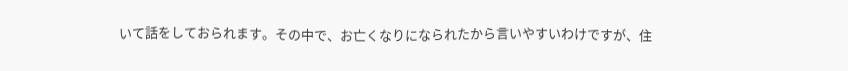いて話をしておられます。その中で、お亡くなりになられたから言いやすいわけですが、住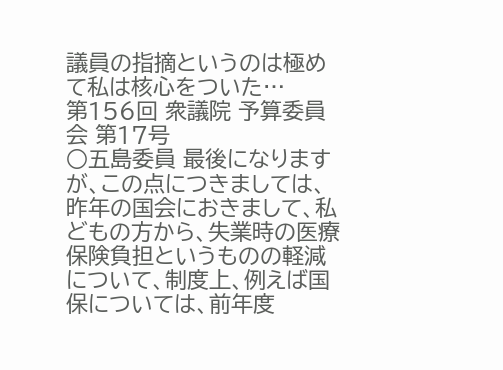議員の指摘というのは極めて私は核心をついた…
第156回 衆議院 予算委員会 第17号
○五島委員 最後になりますが、この点につきましては、昨年の国会におきまして、私どもの方から、失業時の医療保険負担というものの軽減について、制度上、例えば国保については、前年度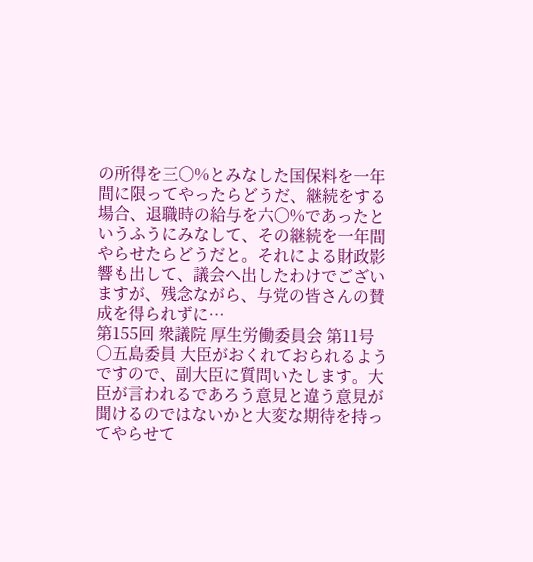の所得を三〇%とみなした国保料を一年間に限ってやったらどうだ、継続をする場合、退職時の給与を六〇%であったというふうにみなして、その継続を一年間やらせたらどうだと。それによる財政影響も出して、議会へ出したわけでございますが、残念ながら、与党の皆さんの賛成を得られずに…
第155回 衆議院 厚生労働委員会 第11号
○五島委員 大臣がおくれておられるようですので、副大臣に質問いたします。大臣が言われるであろう意見と違う意見が聞けるのではないかと大変な期待を持ってやらせて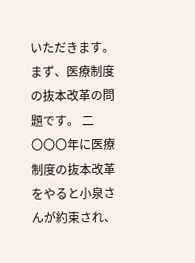いただきます。 まず、医療制度の抜本改革の問題です。 二〇〇〇年に医療制度の抜本改革をやると小泉さんが約束され、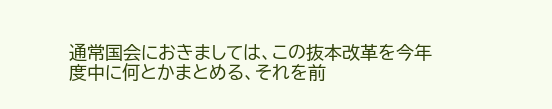通常国会におきましては、この抜本改革を今年度中に何とかまとめる、それを前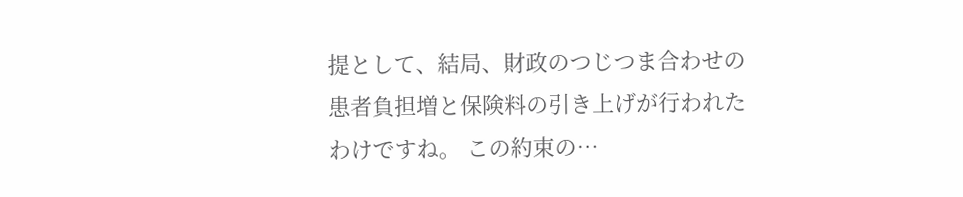提として、結局、財政のつじつま合わせの患者負担増と保険料の引き上げが行われたわけですね。 この約束の…